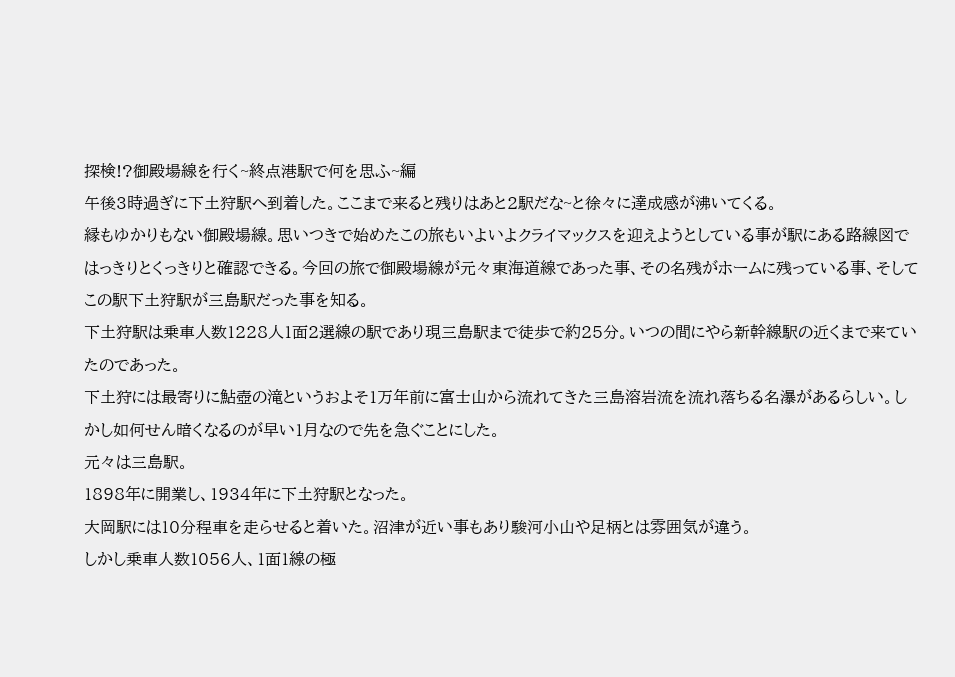探検!?御殿場線を行く~終点港駅で何を思ふ~編
午後3時過ぎに下土狩駅へ到着した。ここまで来ると残りはあと2駅だな~と徐々に達成感が沸いてくる。
縁もゆかりもない御殿場線。思いつきで始めたこの旅もいよいよクライマックスを迎えようとしている事が駅にある路線図ではっきりとくっきりと確認できる。今回の旅で御殿場線が元々東海道線であった事、その名残がホームに残っている事、そしてこの駅下土狩駅が三島駅だった事を知る。
下土狩駅は乗車人数1228人1面2選線の駅であり現三島駅まで徒歩で約25分。いつの間にやら新幹線駅の近くまで来ていたのであった。
下土狩には最寄りに鮎壺の滝というおよそ1万年前に富士山から流れてきた三島溶岩流を流れ落ちる名瀑があるらしい。しかし如何せん暗くなるのが早い1月なので先を急ぐことにした。
元々は三島駅。
1898年に開業し、1934年に下土狩駅となった。
大岡駅には10分程車を走らせると着いた。沼津が近い事もあり駿河小山や足柄とは雰囲気が違う。
しかし乗車人数1056人、1面1線の極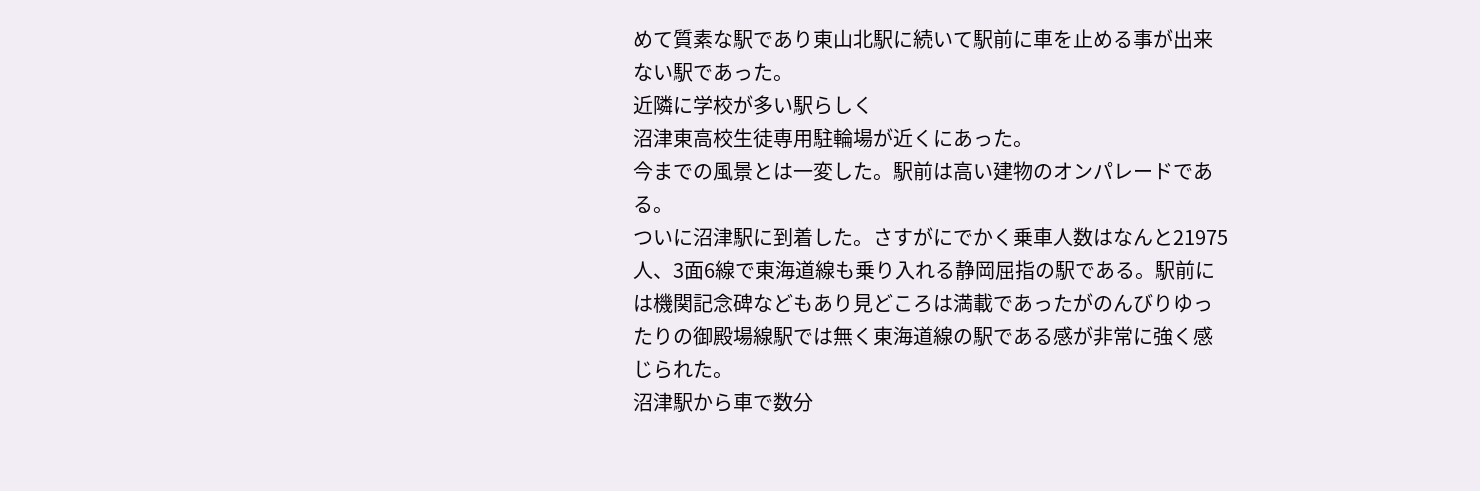めて質素な駅であり東山北駅に続いて駅前に車を止める事が出来ない駅であった。
近隣に学校が多い駅らしく
沼津東高校生徒専用駐輪場が近くにあった。
今までの風景とは一変した。駅前は高い建物のオンパレードである。
ついに沼津駅に到着した。さすがにでかく乗車人数はなんと21975人、3面6線で東海道線も乗り入れる静岡屈指の駅である。駅前には機関記念碑などもあり見どころは満載であったがのんびりゆったりの御殿場線駅では無く東海道線の駅である感が非常に強く感じられた。
沼津駅から車で数分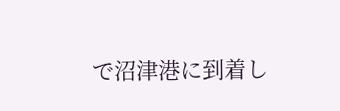で沼津港に到着し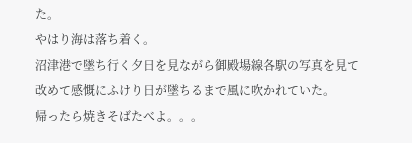た。
やはり海は落ち着く。
沼津港で墜ち行く夕日を見ながら御殿場線各駅の写真を見て改めて感慨にふけり日が墜ちるまで風に吹かれていた。
帰ったら焼きそばたべよ。。。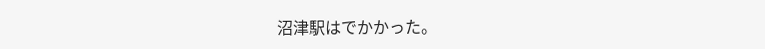沼津駅はでかかった。